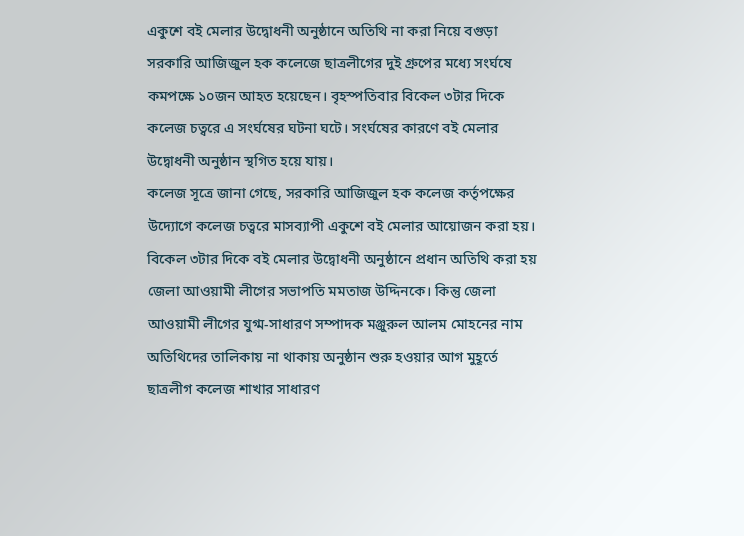একুশে বই মেলার উদ্বোধনী অনুষ্ঠানে অতিথি না করা নিয়ে বগুড়া সরকারি আজিজুল হক কলেজে ছাত্রলীগের দুই গ্রুপের মধ্যে সংর্ঘষে কমপক্ষে ১০জন আহত হয়েছেন। বৃহস্পতিবার বিকেল ৩টার দিকে কলেজ চত্বরে এ সংর্ঘষের ঘটনা ঘটে। সংর্ঘষের কারণে বই মেলার উদ্বোধনী অনুষ্ঠান স্থগিত হয়ে যায়।
কলেজ সূত্রে জানা গেছে, সরকারি আজিজুল হক কলেজ কর্তৃপক্ষের উদ্যোগে কলেজ চত্বরে মাসব্যাপী একুশে বই মেলার আয়োজন করা হয়। বিকেল ৩টার দিকে বই মেলার উদ্বোধনী অনুষ্ঠানে প্রধান অতিথি করা হয় জেলা আওয়ামী লীগের সভাপতি মমতাজ উদ্দিনকে। কিন্তু জেলা আওয়ামী লীগের যুগ্ম-সাধারণ সম্পাদক মঞ্জুরুল আলম মোহনের নাম অতিথিদের তালিকায় না থাকায় অনুষ্ঠান শুরু হওয়ার আগ মুহূর্তে ছাত্রলীগ কলেজ শাখার সাধারণ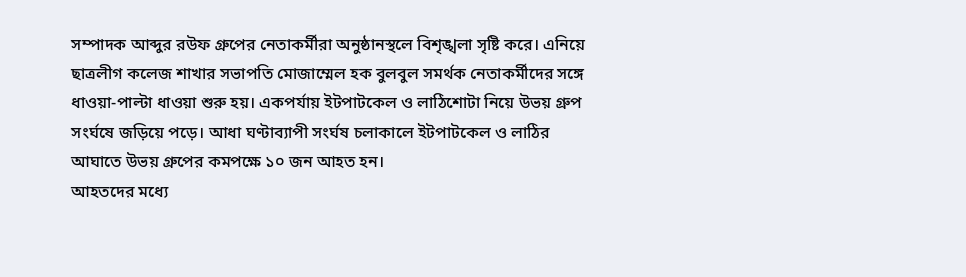সম্পাদক আব্দুর রউফ গ্রুপের নেতাকর্মীরা অনুষ্ঠানস্থলে বিশৃঙ্খলা সৃষ্টি করে। এনিয়ে ছাত্রলীগ কলেজ শাখার সভাপতি মোজাম্মেল হক বুলবুল সমর্থক নেতাকর্মীদের সঙ্গে ধাওয়া-পাল্টা ধাওয়া শুরু হয়। একপর্যায় ইটপাটকেল ও লাঠিশোটা নিয়ে উভয় গ্রুপ সংর্ঘষে জড়িয়ে পড়ে। আধা ঘণ্টাব্যাপী সংর্ঘষ চলাকালে ইটপাটকেল ও লাঠির আঘাতে উভয় গ্রুপের কমপক্ষে ১০ জন আহত হন।
আহতদের মধ্যে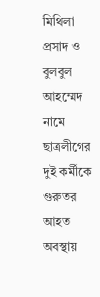মিথিলা প্রসাদ ও বুলবুল আহম্মেদ নামে ছাত্রলীগের দুই কর্মীকে গুরুতর আহত অবস্থায়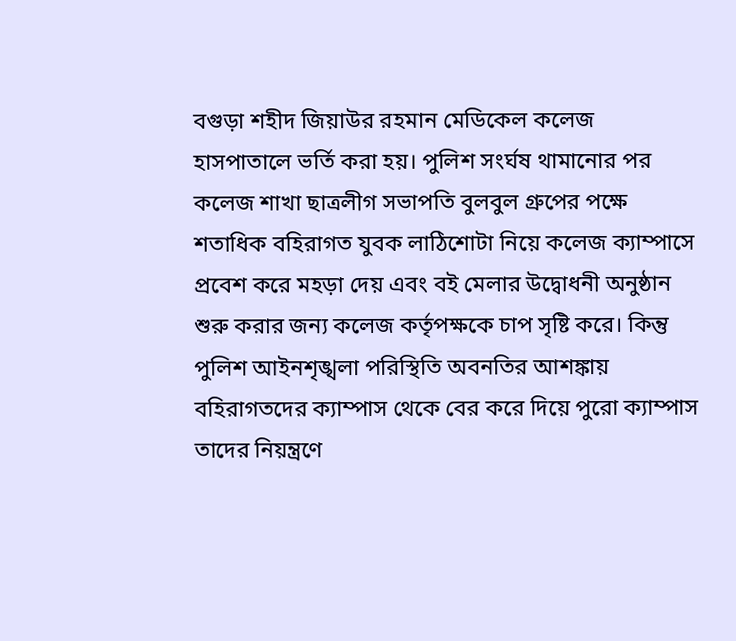বগুড়া শহীদ জিয়াউর রহমান মেডিকেল কলেজ হাসপাতালে ভর্তি করা হয়। পুলিশ সংর্ঘষ থামানোর পর কলেজ শাখা ছাত্রলীগ সভাপতি বুলবুল গ্রুপের পক্ষে শতাধিক বহিরাগত যুবক লাঠিশোটা নিয়ে কলেজ ক্যাম্পাসে প্রবেশ করে মহড়া দেয় এবং বই মেলার উদ্বোধনী অনুষ্ঠান শুরু করার জন্য কলেজ কর্তৃপক্ষকে চাপ সৃষ্টি করে। কিন্তু পুলিশ আইনশৃঙ্খলা পরিস্থিতি অবনতির আশঙ্কায় বহিরাগতদের ক্যাম্পাস থেকে বের করে দিয়ে পুরো ক্যাম্পাস তাদের নিয়ন্ত্রণে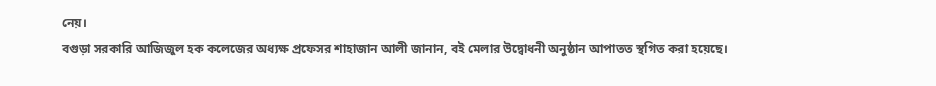নেয়।
বগুড়া সরকারি আজিজুল হক কলেজের অধ্যক্ষ প্রফেসর শাহাজান আলী জানান, বই মেলার উদ্বোধনী অনুষ্ঠান আপাতত স্থগিত করা হয়েছে।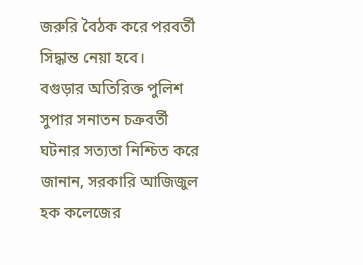জরুরি বৈঠক করে পরবর্তী সিদ্ধান্ত নেয়া হবে।
বগুড়ার অতিরিক্ত পুলিশ সুপার সনাতন চক্রবর্তী ঘটনার সত্যতা নিশ্চিত করে জানান, সরকারি আজিজুল হক কলেজের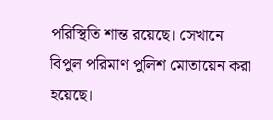পরিস্থিতি শান্ত রয়েছে। সেখানে বিপুল পরিমাণ পুলিশ মোতায়েন করা হয়েছে।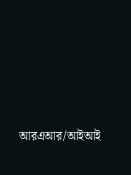আরএআর/আইআই